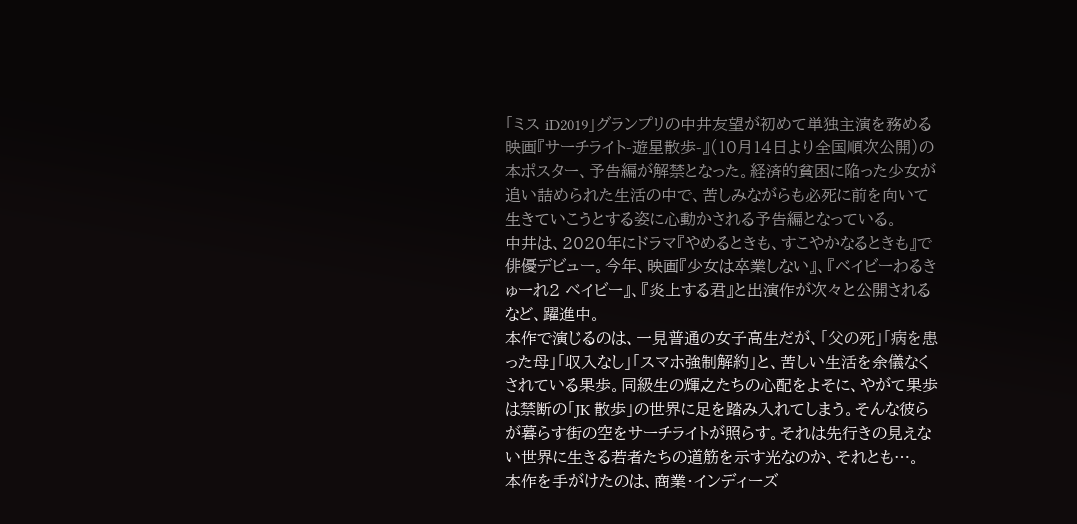「ミス iD2019」グランプリの中井友望が初めて単独主演を務める映画『サーチライト-遊星散歩-』(10月14日より全国順次公開)の本ポスター、予告編が解禁となった。経済的貧困に陥った少女が追い詰められた生活の中で、苦しみながらも必死に前を向いて生きていこうとする姿に心動かされる予告編となっている。
中井は、2020年にドラマ『やめるときも、すこやかなるときも』で俳優デビュー。今年、映画『少女は卒業しない』、『ベイビーわるきゅーれ2 ベイビー』、『炎上する君』と出演作が次々と公開されるなど、躍進中。
本作で演じるのは、一見普通の女子高生だが、「父の死」「病を患った母」「収入なし」「スマホ強制解約」と、苦しい生活を余儀なくされている果歩。同級生の輝之たちの心配をよそに、やがて果歩は禁断の「JK 散歩」の世界に足を踏み入れてしまう。そんな彼らが暮らす街の空をサーチライトが照らす。それは先行きの見えない世界に生きる若者たちの道筋を示す光なのか、それとも…。
本作を手がけたのは、商業・インディーズ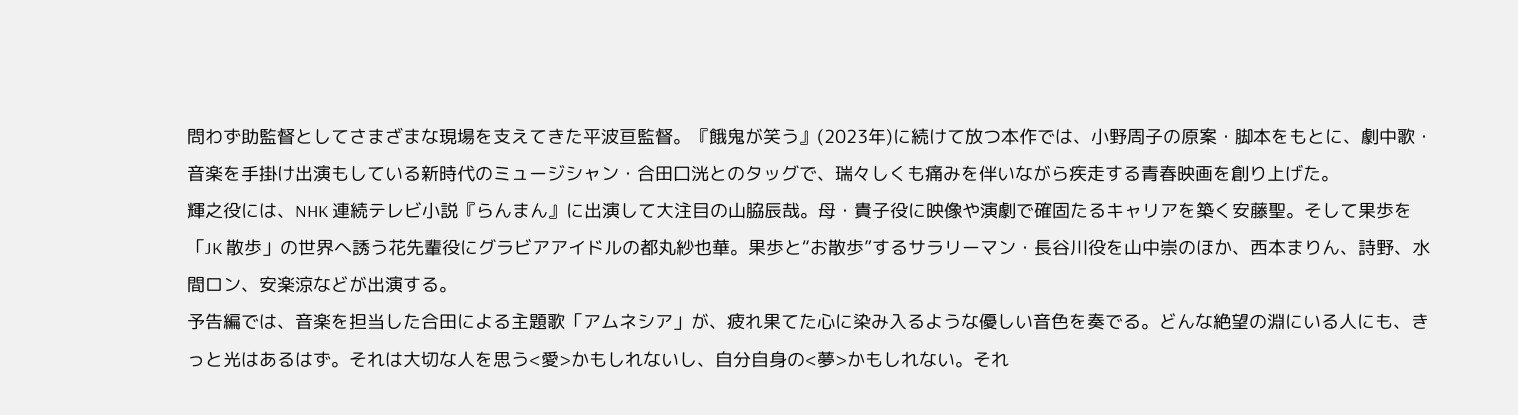問わず助監督としてさまざまな現場を支えてきた平波亘監督。『餓鬼が笑う』(2023年)に続けて放つ本作では、小野周子の原案・脚本をもとに、劇中歌・音楽を手掛け出演もしている新時代のミュージシャン・合田口洸とのタッグで、瑞々しくも痛みを伴いながら疾走する青春映画を創り上げた。
輝之役には、NHK 連続テレビ小説『らんまん』に出演して大注目の山脇辰哉。母・貴子役に映像や演劇で確固たるキャリアを築く安藤聖。そして果歩を「JK 散歩」の世界へ誘う花先輩役にグラビアアイドルの都丸紗也華。果歩と“お散歩”するサラリーマン・長谷川役を山中崇のほか、西本まりん、詩野、水間ロン、安楽涼などが出演する。
予告編では、音楽を担当した合田による主題歌「アムネシア」が、疲れ果てた心に染み入るような優しい音色を奏でる。どんな絶望の淵にいる人にも、きっと光はあるはず。それは大切な人を思う<愛>かもしれないし、自分自身の<夢>かもしれない。それ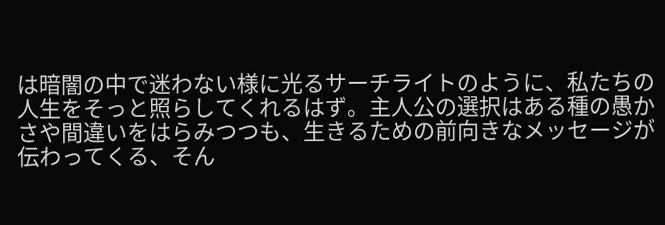は暗闇の中で迷わない様に光るサーチライトのように、私たちの人生をそっと照らしてくれるはず。主人公の選択はある種の愚かさや間違いをはらみつつも、生きるための前向きなメッセージが伝わってくる、そん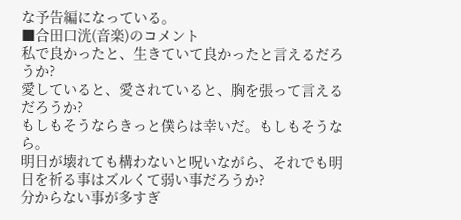な予告編になっている。
■合田口洸(音楽)のコメント
私で良かったと、生きていて良かったと言えるだろうか?
愛していると、愛されていると、胸を張って言えるだろうか?
もしもそうならきっと僕らは幸いだ。もしもそうなら。
明日が壊れても構わないと呪いながら、それでも明日を祈る事はズルくて弱い事だろうか?
分からない事が多すぎ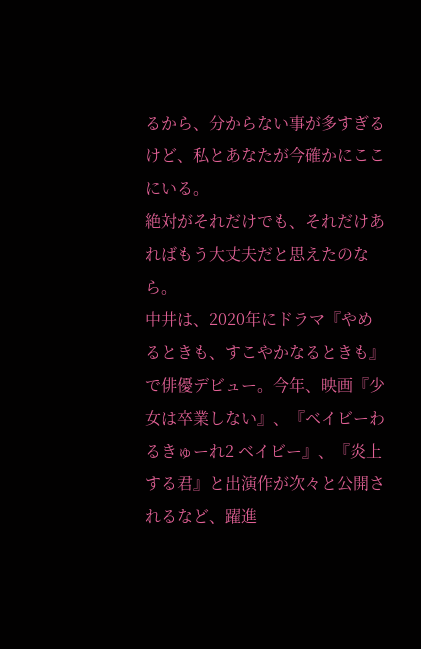るから、分からない事が多すぎるけど、私とあなたが今確かにここにいる。
絶対がそれだけでも、それだけあればもう大丈夫だと思えたのなら。
中井は、2020年にドラマ『やめるときも、すこやかなるときも』で俳優デビュー。今年、映画『少女は卒業しない』、『ベイビーわるきゅーれ2 ベイビー』、『炎上する君』と出演作が次々と公開されるなど、躍進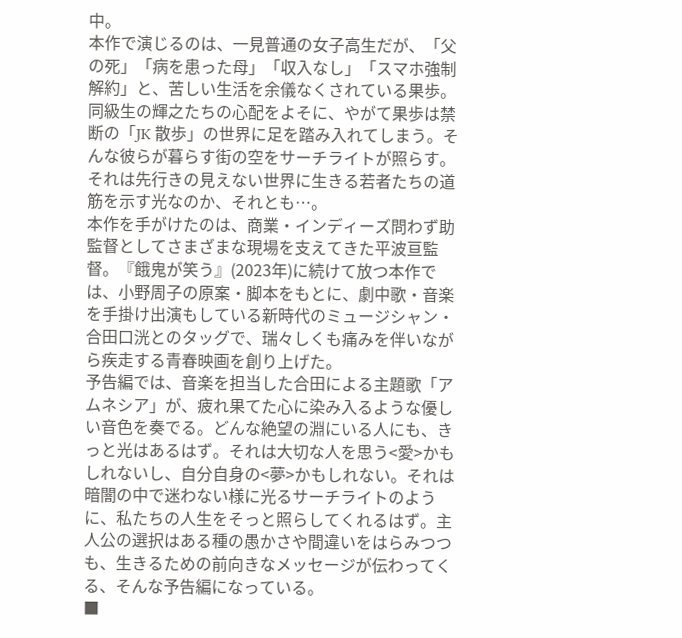中。
本作で演じるのは、一見普通の女子高生だが、「父の死」「病を患った母」「収入なし」「スマホ強制解約」と、苦しい生活を余儀なくされている果歩。同級生の輝之たちの心配をよそに、やがて果歩は禁断の「JK 散歩」の世界に足を踏み入れてしまう。そんな彼らが暮らす街の空をサーチライトが照らす。それは先行きの見えない世界に生きる若者たちの道筋を示す光なのか、それとも…。
本作を手がけたのは、商業・インディーズ問わず助監督としてさまざまな現場を支えてきた平波亘監督。『餓鬼が笑う』(2023年)に続けて放つ本作では、小野周子の原案・脚本をもとに、劇中歌・音楽を手掛け出演もしている新時代のミュージシャン・合田口洸とのタッグで、瑞々しくも痛みを伴いながら疾走する青春映画を創り上げた。
予告編では、音楽を担当した合田による主題歌「アムネシア」が、疲れ果てた心に染み入るような優しい音色を奏でる。どんな絶望の淵にいる人にも、きっと光はあるはず。それは大切な人を思う<愛>かもしれないし、自分自身の<夢>かもしれない。それは暗闇の中で迷わない様に光るサーチライトのように、私たちの人生をそっと照らしてくれるはず。主人公の選択はある種の愚かさや間違いをはらみつつも、生きるための前向きなメッセージが伝わってくる、そんな予告編になっている。
■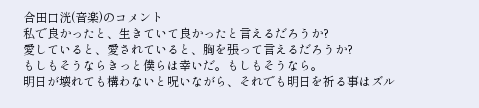合田口洸(音楽)のコメント
私で良かったと、生きていて良かったと言えるだろうか?
愛していると、愛されていると、胸を張って言えるだろうか?
もしもそうならきっと僕らは幸いだ。もしもそうなら。
明日が壊れても構わないと呪いながら、それでも明日を祈る事はズル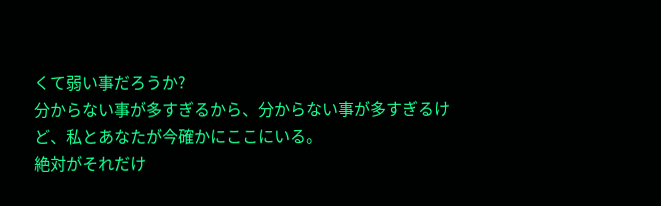くて弱い事だろうか?
分からない事が多すぎるから、分からない事が多すぎるけど、私とあなたが今確かにここにいる。
絶対がそれだけ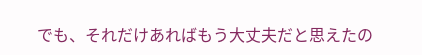でも、それだけあればもう大丈夫だと思えたの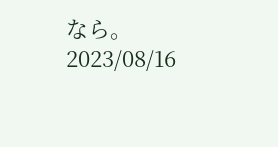なら。
2023/08/16